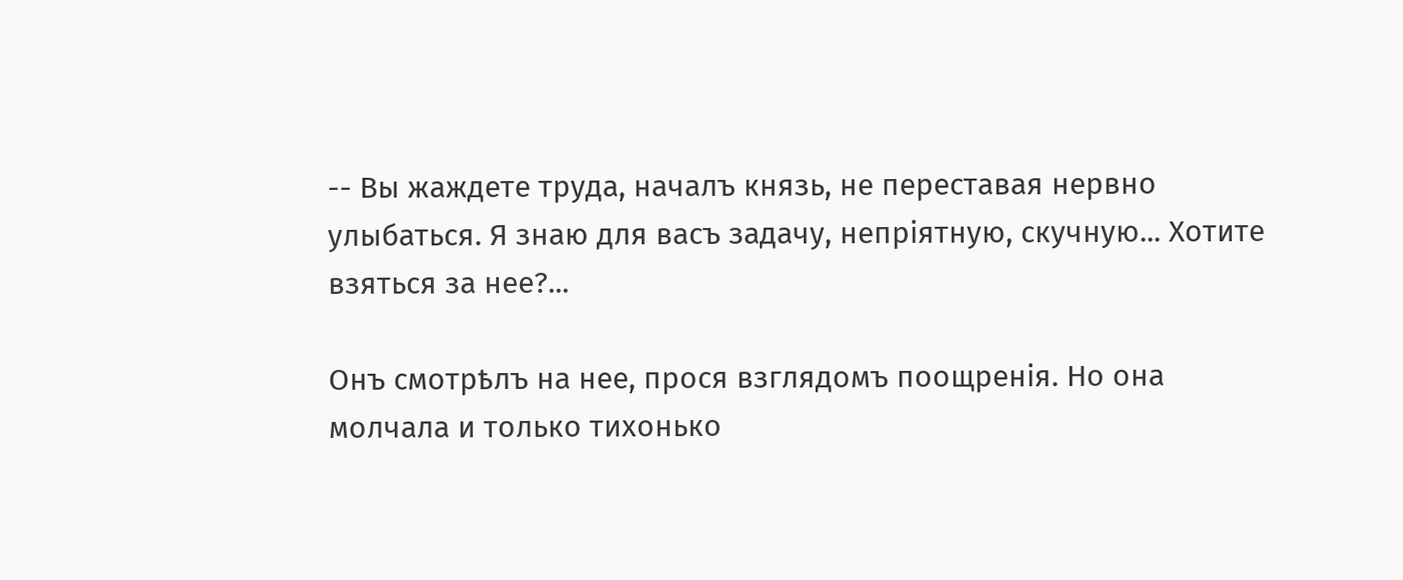-- Вы жаждете труда, началъ князь, не переставая нервно улыбаться. Я знаю для васъ задачу, непріятную, скучную... Хотите взяться за нее?...

Онъ смотрѣлъ на нее, прося взглядомъ поощренія. Но она молчала и только тихонько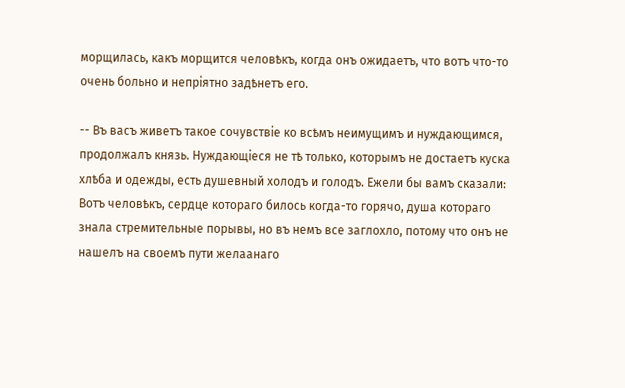морщилась, какъ морщится человѣкъ, когда онъ ожидаетъ, что вотъ что-то очень больно и непріятно задѣнетъ его.

-- Въ васъ живетъ такое сочувствіе ко всѣмъ неимущимъ и нуждающимся, продолжалъ князь. Нуждающіеся не тѣ только, которымъ не достаетъ куска хлѣба и одежды, есть душевный холодъ и голодъ. Ежели бы вамъ сказали: Вотъ человѣкъ, сердце котораго билось когда-то горячо, душа котораго знала стремительные порывы, но въ немъ все заглохло, потому что онъ не нашелъ на своемъ пути желаанаго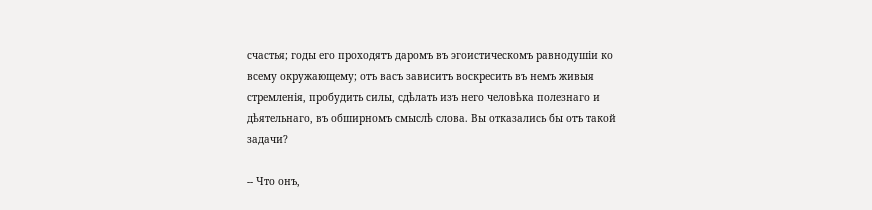счастья; годы его проходятъ даромъ въ эгоистическомъ равнодушіи ко всему окружающему; отъ васъ зависитъ воскресить въ немъ живыя стремленія, пробудить силы, сдѣлать изъ него человѣка полезнаго и дѣятельнаго, въ обширномъ смыслѣ слова. Вы отказались бы отъ такой задачи?

-- Что онъ,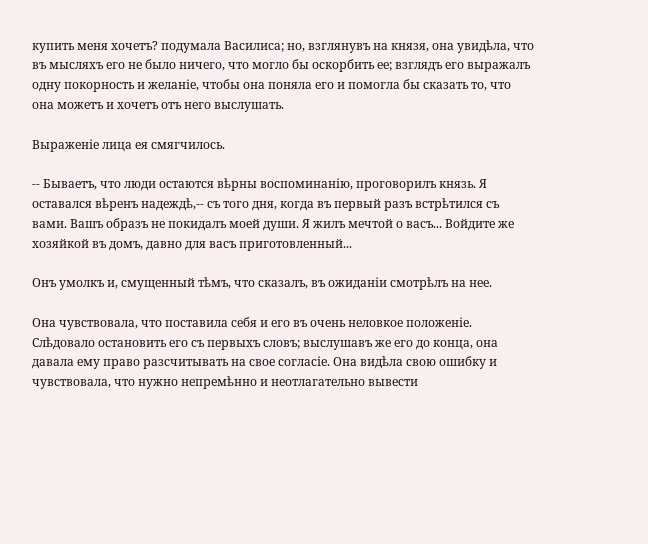купить меня хочетъ? подумала Василиса; но, взглянувъ на князя, она увидѣла, что въ мысляхъ его не было ничего, что могло бы оскорбить ее; взглядъ его выражалъ одну покорность и желаніе, чтобы она поняла его и помогла бы сказать то, что она можетъ и хочетъ отъ него выслушать.

Выраженіе лица ея смягчилось.

-- Бываетъ, что люди остаются вѣрны воспоминанію, проговорилъ князь. Я оставался вѣренъ надеждѣ,-- съ того дня, когда въ первый разъ встрѣтился съ вами. Вашъ образъ не покидалъ моей души. Я жилъ мечтой о васъ... Войдите же хозяйкой въ домъ, давно для васъ приготовленный...

Онъ умолкъ и, смущенный тѣмъ, что сказалъ, въ ожиданіи смотрѣлъ на нее.

Она чувствовала, что поставила себя и его въ очень неловкое положеніе. Слѣдовало остановить его съ первыхъ словъ; выслушавъ же его до конца, она давала ему право разсчитывать на свое согласіе. Она видѣла свою ошибку и чувствовала, что нужно непремѣнно и неотлагательно вывести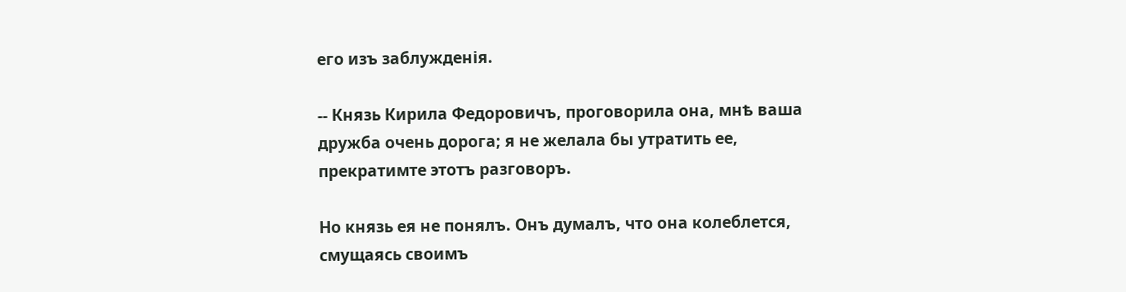его изъ заблужденія.

-- Князь Кирила Федоровичъ, проговорила она, мнѣ ваша дружба очень дорога; я не желала бы утратить ее, прекратимте этотъ разговоръ.

Но князь ея не понялъ. Онъ думалъ, что она колеблется, смущаясь своимъ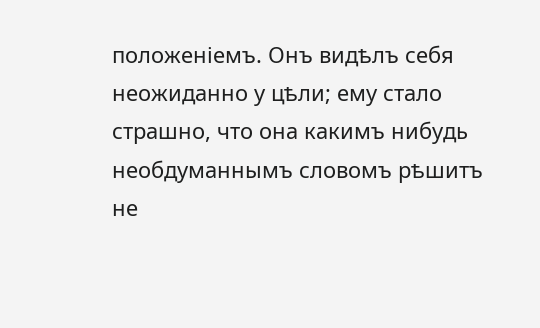положеніемъ. Онъ видѣлъ себя неожиданно у цѣли; ему стало страшно, что она какимъ нибудь необдуманнымъ словомъ рѣшитъ не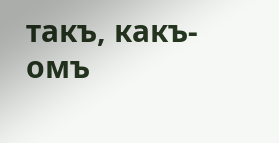такъ, какъ-омъ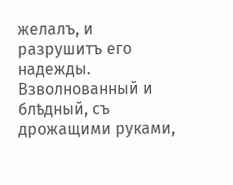желалъ, и разрушитъ его надежды. Взволнованный и блѣдный, съ дрожащими руками,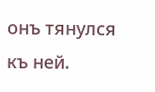онъ тянулся къ ней.